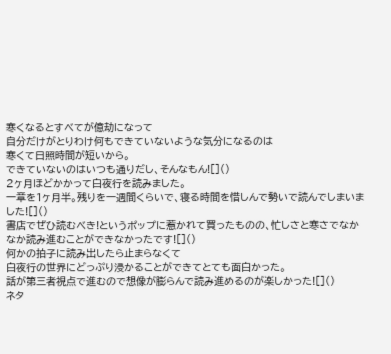寒くなるとすべてが億劫になって
自分だけがとりわけ何もできていないような気分になるのは
寒くて日照時間が短いから。
できていないのはいつも通りだし、そんなもん![]()
2ヶ月ほどかかって白夜行を読みました。
一章を1ヶ月半。残りを一週間くらいで、寝る時間を惜しんで勢いで読んでしまいました![]()
書店でぜひ読むべき!というポップに惹かれて買ったものの、忙しさと寒さでなかなか読み進むことができなかったです![]()
何かの拍子に読み出したら止まらなくて
白夜行の世界にどっぷり浸かることができてとても面白かった。
話が第三者視点で進むので想像が膨らんで読み進めるのが楽しかった![]()
ネタ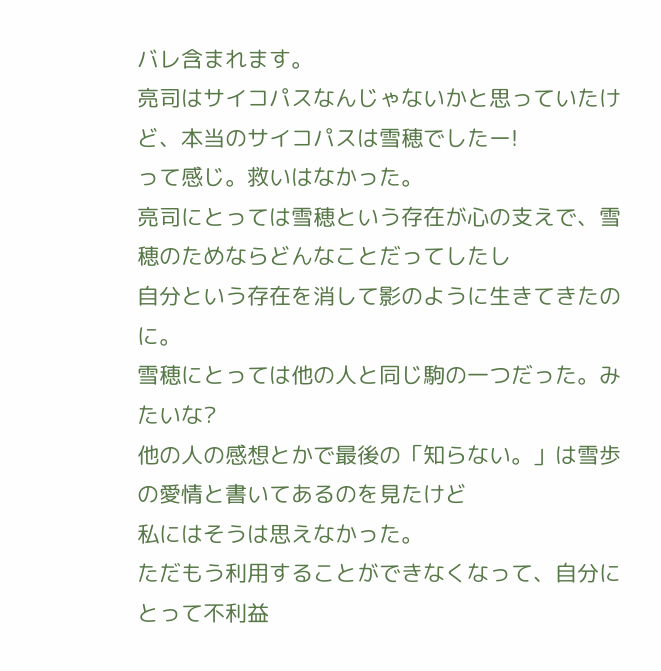バレ含まれます。
亮司はサイコパスなんじゃないかと思っていたけど、本当のサイコパスは雪穂でしたー!
って感じ。救いはなかった。
亮司にとっては雪穂という存在が心の支えで、雪穂のためならどんなことだってしたし
自分という存在を消して影のように生きてきたのに。
雪穂にとっては他の人と同じ駒の一つだった。みたいな?
他の人の感想とかで最後の「知らない。」は雪歩の愛情と書いてあるのを見たけど
私にはそうは思えなかった。
ただもう利用することができなくなって、自分にとって不利益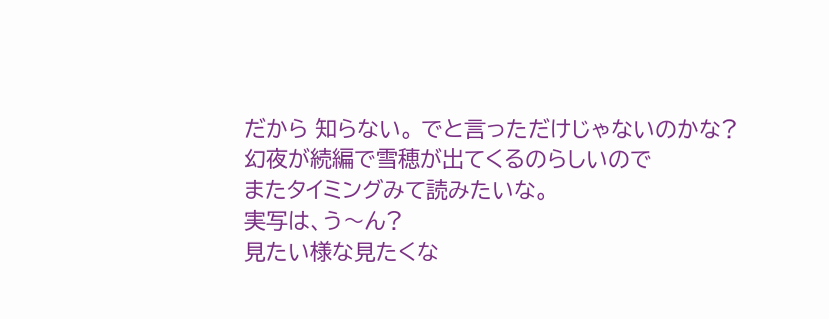だから 知らない。 でと言っただけじゃないのかな?
幻夜が続編で雪穂が出てくるのらしいので
またタイミングみて読みたいな。
実写は、う〜ん?
見たい様な見たくな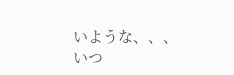いような、、、
いつ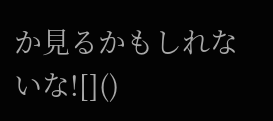か見るかもしれないな![]()